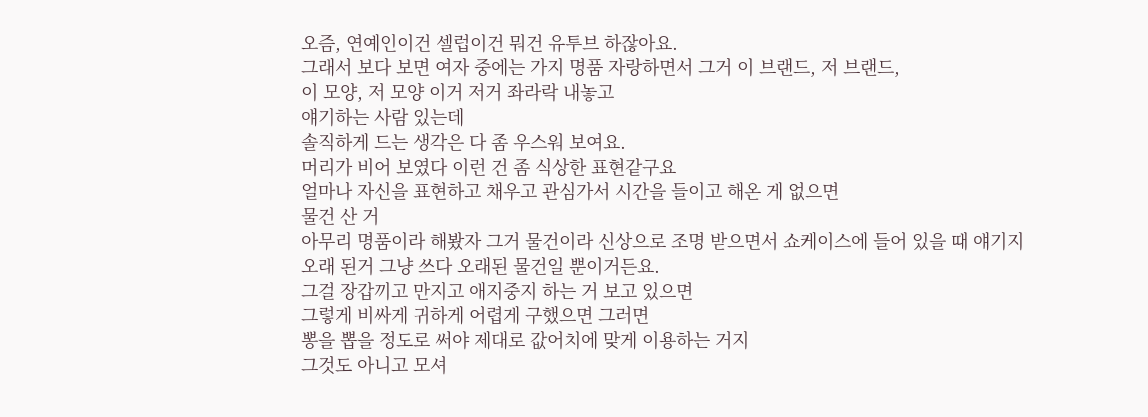오즘, 연예인이건 셀럽이건 뭐건 유투브 하잖아요.
그래서 보다 보면 여자 중에는 가지 명품 자랑하면서 그거 이 브랜드, 저 브랜드,
이 모양, 저 모양 이거 저거 좌라락 내놓고
얘기하는 사람 있는데
솔직하게 드는 생각은 다 좀 우스워 보여요.
머리가 비어 보였다 이런 건 좀 식상한 표현같구요
얼마나 자신을 표현하고 채우고 관심가서 시간을 들이고 해온 게 없으면
물건 산 거
아무리 명품이라 해봤자 그거 물건이라 신상으로 조명 받으면서 쇼케이스에 들어 있을 때 얘기지
오래 된거 그냥 쓰다 오래된 물건일 뿐이거든요.
그걸 장갑끼고 만지고 애지중지 하는 거 보고 있으면
그렇게 비싸게 귀하게 어렵게 구했으면 그러면
뽕을 뽑을 정도로 써야 제대로 값어치에 맞게 이용하는 거지
그것도 아니고 모셔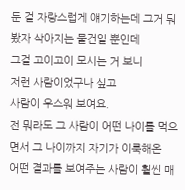둔 걸 자랑스럽게 얘기하는데 그거 둬봤자 삭아지는 물건일 뿐인데
그걸 고이고이 모시는 거 보니
저런 사람이었구나 싶고
사람이 우스워 보여요.
전 뭐라도 그 사람이 어떤 나이를 먹으면서 그 나이까지 자기가 이룩해온
어떤 결과를 보여주는 사람이 훨씬 매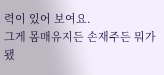력이 있어 보여요.
그게 몸매유지든 손재주든 뭐가 됐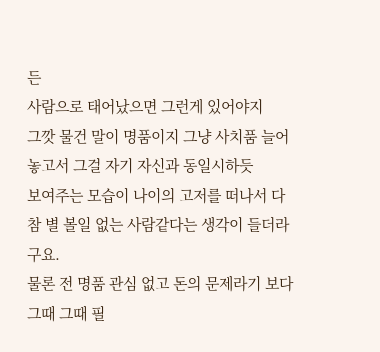든
사람으로 태어났으면 그런게 있어야지
그깟 물건 말이 명품이지 그냥 사치품 늘어놓고서 그걸 자기 자신과 동일시하듯
보여주는 모습이 나이의 고저를 떠나서 다 참 별 볼일 없는 사람같다는 생각이 들더라구요.
물론 전 명품 관심 없고 돈의 문제라기 보다
그때 그때 필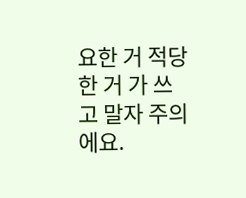요한 거 적당한 거 가 쓰고 말자 주의에요.